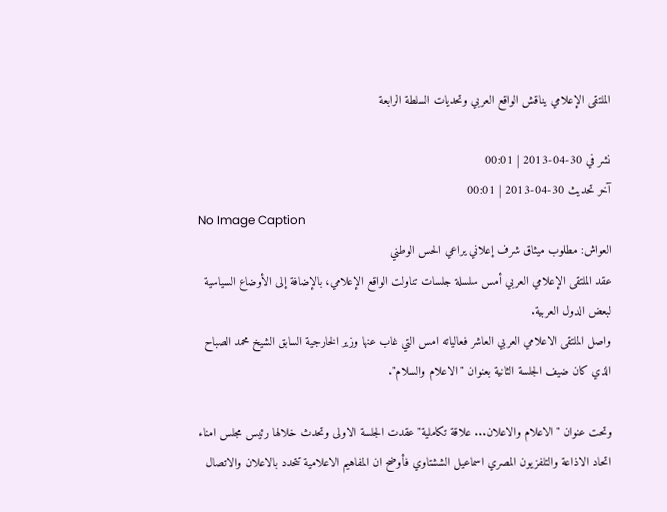الملتقى الإعلامي يناقش الواقع العربي وتحديات السلطة الرابعة

نشر في 30-04-2013 | 00:01
آخر تحديث 30-04-2013 | 00:01
No Image Caption
العواش: مطلوب ميثاق شرف إعلاني يراعي الحس الوطني
عقد الملتقى الإعلامي العربي أمس سلسلة جلسات تناولت الواقع الإعلامي، بالإضافة إلى الأوضاع السياسية لبعض الدول العربية.
واصل الملتقى الاعلامي العربي العاشر فعالياته امس التي غاب عنها وزير الخارجية السابق الشيخ محمد الصباح الذي كان ضيف الجلسة الثانية بعنوان "الاعلام والسلام".

وتحت عنوان "الاعلام والاعلان... علاقة تكاملية" عقدت الجلسة الاولى وتحدث خلالها رئيس مجلس امناء اتحاد الاذاعة والتلفزيون المصري اسماعيل الششتاوي فأوضح ان المفاهيم الاعلامية تتحدد بالاعلان والاتصال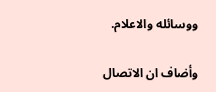ووسائله والاعلام.

وأضاف ان الاتصال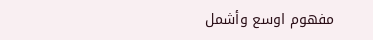مفهوم اوسع وأشمل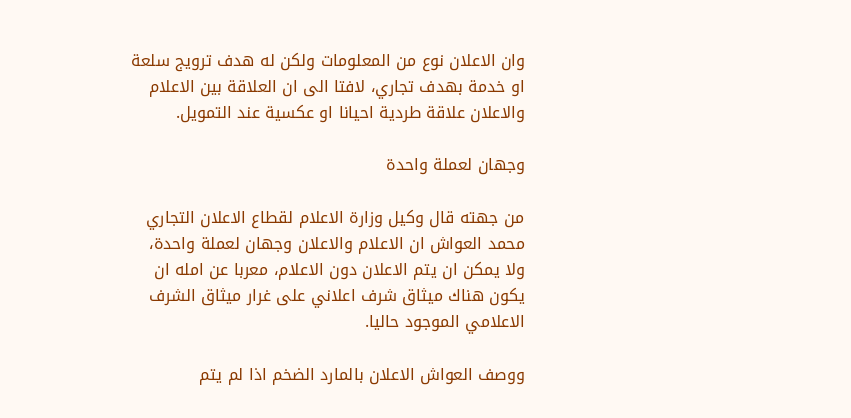وان الاعلان نوع من المعلومات ولكن له هدف ترويج سلعة او خدمة بهدف تجاري، لافتا الى ان العلاقة بين الاعلام والاعلان علاقة طردية احيانا او عكسية عند التمويل.

وجهان لعملة واحدة

من جهته قال وكيل وزارة الاعلام لقطاع الاعلان التجاري محمد العواش ان الاعلام والاعلان وجهان لعملة واحدة، ولا يمكن ان يتم الاعلان دون الاعلام، معربا عن امله ان يكون هناك ميثاق شرف اعلاني على غرار ميثاق الشرف الاعلامي الموجود حاليا.

ووصف العواش الاعلان بالمارد الضخم اذا لم يتم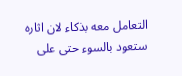التعامل معه بذكاء لان اثاره ستعود بالسوء حتى على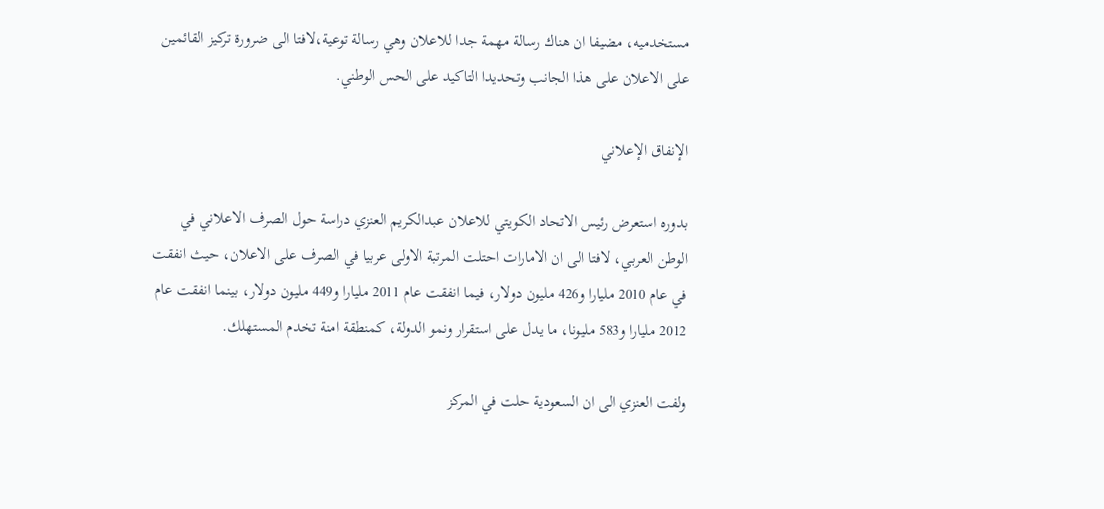مستخدميه، مضيفا ان هناك رسالة مهمة جدا للاعلان وهي رسالة توعية،لافتا الى ضرورة تركيز القائمين على الاعلان على هذا الجانب وتحديدا التاكيد على الحس الوطني.

الإنفاق الإعلاني

بدوره استعرض رئيس الاتحاد الكويتي للاعلان عبدالكريم العنزي دراسة حول الصرف الاعلاني في الوطن العربي، لافتا الى ان الامارات احتلت المرتبة الاولى عربيا في الصرف على الاعلان، حيث انفقت في عام 2010 مليارا و426 مليون دولار، فيما انفقت عام 2011 مليارا و449 مليون دولار، بينما انفقت عام 2012 مليارا و583 مليونا، ما يدل على استقرار ونمو الدولة، كمنطقة امنة تخدم المستهلك.

ولفت العنزي الى ان السعودية حلت في المركز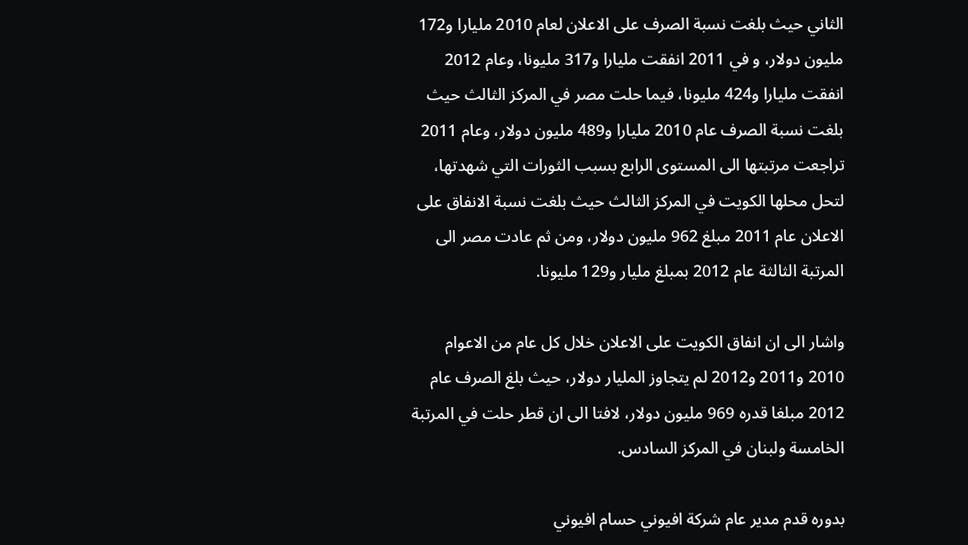الثاني حيث بلغت نسبة الصرف على الاعلان لعام 2010 مليارا و172 مليون دولار، و في 2011 انفقت مليارا و317 مليونا، وعام 2012 انفقت مليارا و424 مليونا، فيما حلت مصر في المركز الثالث حيث بلغت نسبة الصرف عام 2010 مليارا و489 مليون دولار، وعام 2011 تراجعت مرتبتها الى المستوى الرابع بسبب الثورات التي شهدتها، لتحل محلها الكويت في المركز الثالث حيث بلغت نسبة الانفاق على الاعلان عام 2011 مبلغ 962 مليون دولار، ومن ثم عادت مصر الى المرتبة الثالثة عام 2012 بمبلغ مليار و129 مليونا.

واشار الى ان انفاق الكويت على الاعلان خلال كل عام من الاعوام 2010 و2011 و2012 لم يتجاوز المليار دولار، حيث بلغ الصرف عام 2012 مبلغا قدره 969 مليون دولار، لافتا الى ان قطر حلت في المرتبة الخامسة ولبنان في المركز السادس.

بدوره قدم مدير عام شركة افيوني حسام افيوني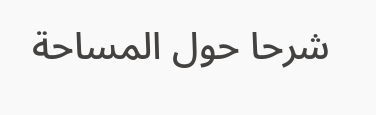شرحا حول المساحة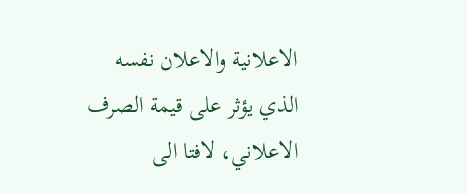الاعلانية والاعلان نفسه الذي يؤثر على قيمة الصرف الاعلاني، لافتا الى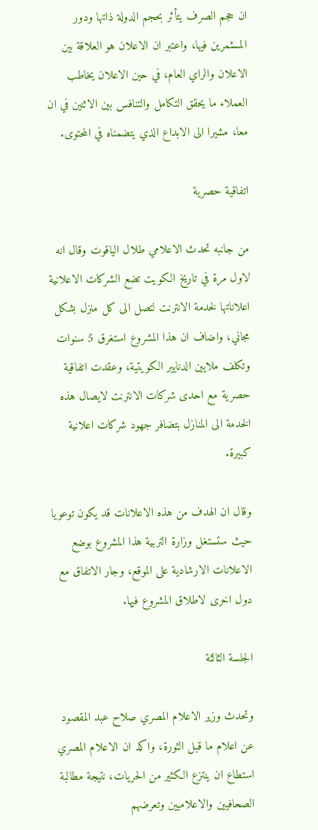ان حجم الصرف يتأثر بحجم الدولة ذاتها ودور المسثمرين فيها، واعتبر ان الاعلان هو العلاقة بين الاعلان والراي العام، في حين الاعلان يخاطب العملاء ما يحقق التكامل والتنافس بين الاثنين في ان معا، مشيرا الى الابداع الذي يتضمناه في المحتوى.

اتفاقية حصرية

من جانبه تحدث الاعلامي طلال الياقوت وقال انه لاول مرة في تاريخ الكويت تضع الشركات الاعلانية اعلاناتها لخدمة الانترنت لتصل الى كل منزل بشكل مجاني، واضاف ان هذا المشروع استغرق 5 سنوات وتكلف ملايين الدنايير الكويتية، وعقدت اتفاقية حصرية مع احدى شركات الانترنت لايصال هذه الخدمة الى المنازل بتضافر جهود شركات اعلانية كبيرة.

وقال ان الهدف من هذه الاعلانات قد يكون توعويا حيث ستستغل وزارة التربية هذا المشروع بوضع الاعلانات الارشادية على الموقع، وجار الاتفاق مع دول اخرى لاطلاق المشروع فيها.

الجلسة الثالثة

وتحدث وزير الاعلام المصري صلاح عبد المقصود عن اعلام ما قبل الثورة، واكد ان الاعلام المصري استطاع ان ينتزع الكثير من الحريات، نتيجة مطالبة الصحافيين والاعلاميين وتعرضهم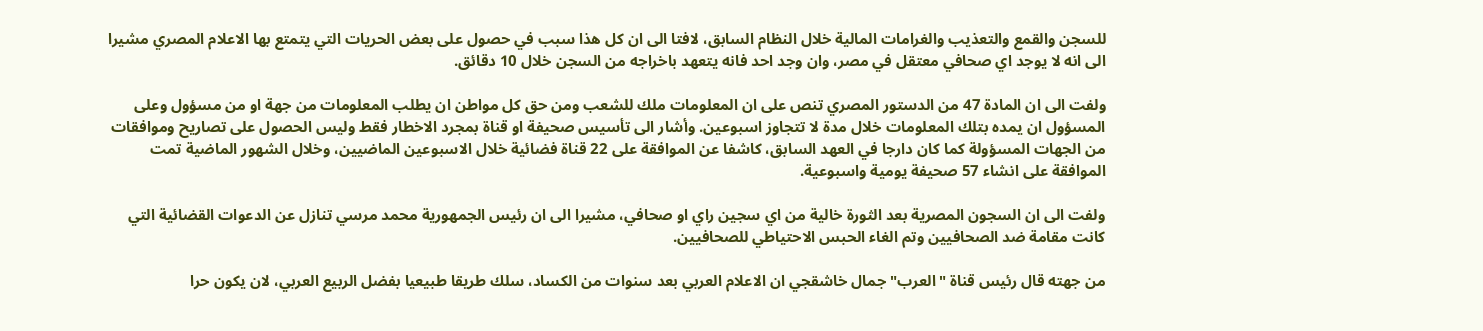للسجن والقمع والتعذيب والغرامات المالية خلال النظام السابق، لافتا الى ان كل هذا سبب في حصول على بعض الحريات التي يتمتع بها الاعلام المصري مشيرا الى انه لا يوجد اي صحافي معتقل في مصر، وان وجد احد فانه يتعهد باخراجه من السجن خلال 10 دقائق.

ولفت الى ان المادة 47 من الدستور المصري تنص على ان المعلومات ملك للشعب ومن حق كل مواطن ان يطلب المعلومات من جهة او من مسؤول وعلى المسؤول ان يمده بتلك المعلومات خلال مدة لا تتجاوز اسبوعين. وأشار الى تأسيس صحيفة او قناة بمجرد الاخطار فقط وليس الحصول على تصاريح وموافقات من الجهات المسؤولة كما كان دارجا في العهد السابق، كاشفا عن الموافقة على 22 قناة فضائية خلال الاسبوعين الماضيين، وخلال الشهور الماضية تمت الموافقة على انشاء 57 صحيفة يومية واسبوعية.

ولفت الى ان السجون المصرية بعد الثورة خالية من اي سجين راي او صحافي، مشيرا الى ان رئيس الجمهورية محمد مرسي تنازل عن الدعوات القضائية التي كانت مقامة ضد الصحافيين وتم الغاء الحبس الاحتياطي للصحافيين.

من جهته قال رئيس قناة "العرب" جمال خاشقجي ان الاعلام العربي بعد سنوات من الكساد، سلك طريقا طبيعيا بفضل الربيع العربي، لان يكون حرا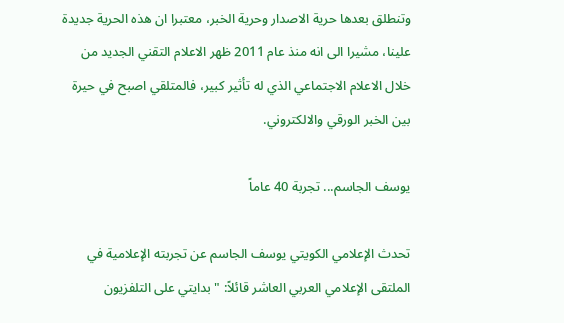وتنطلق بعدها حرية الاصدار وحرية الخبر، معتبرا ان هذه الحرية جديدة علينا، مشيرا الى انه منذ عام 2011 ظهر الاعلام التقني الجديد من خلال الاعلام الاجتماعي الذي له تأثير كبير، فالمتلقي اصبح في حيرة بين الخبر الورقي والالكتروني.

يوسف الجاسم... تجربة 40 عاماً

تحدث الإعلامي الكويتي يوسف الجاسم عن تجربته الإعلامية في الملتقى الإعلامي العربي العاشر قائلاً: "بدايتي على التلفزيون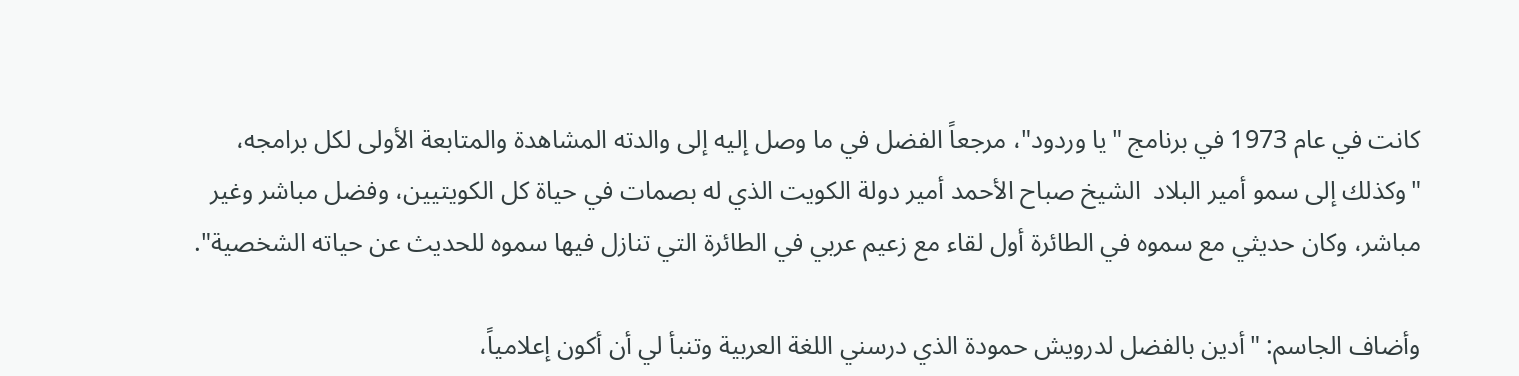كانت في عام 1973 في برنامج "يا وردود"، مرجعاً الفضل في ما وصل إليه إلى والدته المشاهدة والمتابعة الأولى لكل برامجه، "وكذلك إلى سمو أمير البلاد  الشيخ صباح الأحمد أمير دولة الكويت الذي له بصمات في حياة كل الكويتيين، وفضل مباشر وغير مباشر، وكان حديثي مع سموه في الطائرة أول لقاء مع زعيم عربي في الطائرة التي تنازل فيها سموه للحديث عن حياته الشخصية".

وأضاف الجاسم: "أدين بالفضل لدرويش حمودة الذي درسني اللغة العربية وتنبأ لي أن أكون إعلامياً،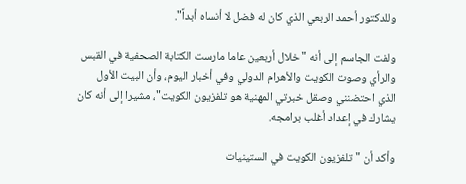وللدكتور أحمد الربعي الذي كان له فضل لا أنساه أبداً".

ولفت الجاسم إلى أنه "خلال أربعين عاما مارست الكتابة الصحفية في القبس والرأي وصوت الكويت والأهرام الدولي وفي أخبار اليوم، وأن البيت الأول الذي احتضنني وصقل خبرتي المهنية هو تلفزيون الكويت"، مشيرا إلى أنه كان يشارك في إعداد أغلب برامجه.

وأكد أن "تلفزيون الكويت في الستينيات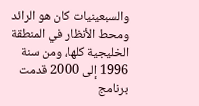والسبعينيات كان هو الرائد ومحط الأنظار في المنطقة الخليجية كلها، ومن سنة 1996 إلى 2000 قدمت برنامج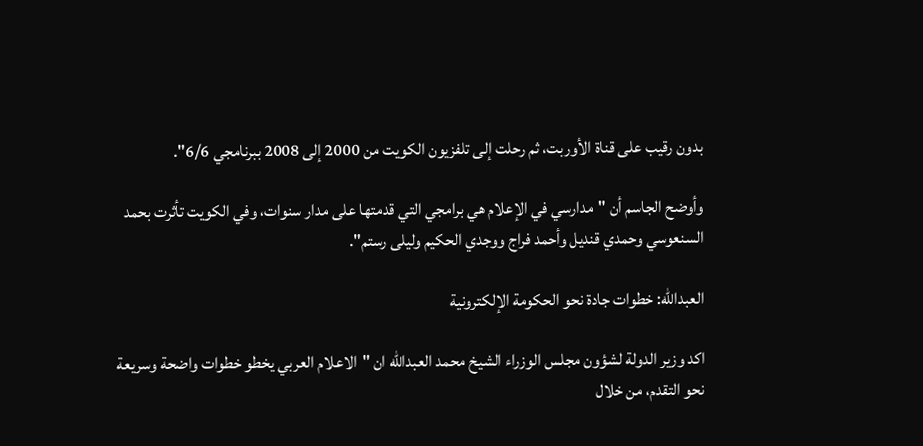بدون رقيب على قناة الأوربت، ثم رحلت إلى تلفزيون الكويت من 2000 إلى 2008 ببرنامجي 6/6".

وأوضح الجاسم أن "مدارسي في الإعلام هي برامجي التي قدمتها على مدار سنوات، وفي الكويت تأثرت بحمد السنعوسي وحمدي قنديل وأحمد فراج ووجدي الحكيم وليلى رستم".

العبدالله: خطوات جادة نحو الحكومة الإلكترونية

اكد وزير الدولة لشؤون مجلس الوزراء الشيخ محمد العبدالله ان "الاعلام العربي يخطو خطوات واضحة وسريعة نحو التقدم، من خلال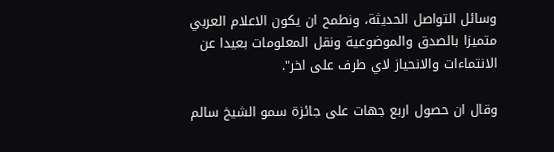وسائل التواصل الحديثة، ونطمح ان يكون الاعلام العربي متميزا بالصدق والموضوعية ونقل المعلومات بعيدا عن الانتماءات والانحياز لاي طرف على اخر".

وقال ان حصول اربع جهات على جائزة سمو الشيخ سالم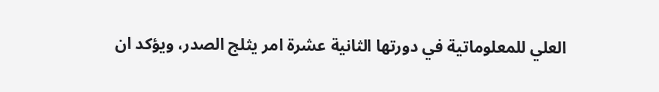العلي للمعلوماتية في دورتها الثانية عشرة امر يثلج الصدر، ويؤكد ان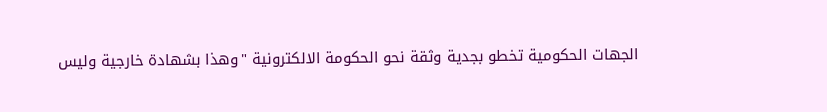الجهات الحكومية تخطو بجدية وثقة نحو الحكومة الالكترونية "وهذا بشهادة خارجية وليس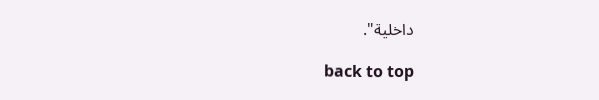داخلية".

back to top